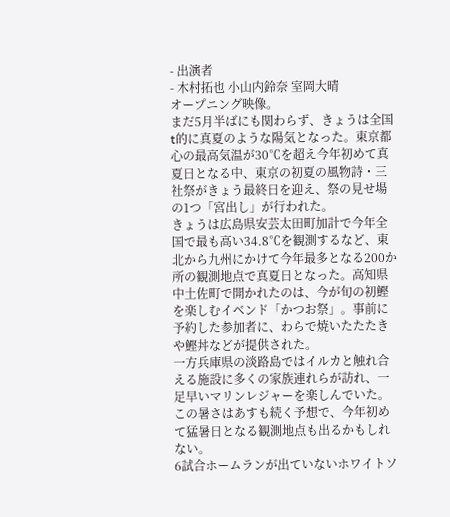- 出演者
- 木村拓也 小山内鈴奈 室岡大晴
オープニング映像。
まだ5月半ばにも関わらず、きょうは全国t的に真夏のような陽気となった。東京都心の最高気温が30℃を超え今年初めて真夏日となる中、東京の初夏の風物詩・三社祭がきょう最終日を迎え、祭の見せ場の1つ「宮出し」が行われた。
きょうは広島県安芸太田町加計で今年全国で最も高い34.8℃を観測するなど、東北から九州にかけて今年最多となる200か所の観測地点で真夏日となった。高知県中土佐町で開かれたのは、今が旬の初鰹を楽しむイベンド「かつお祭」。事前に予約した参加者に、わらで焼いたたたきや鰹丼などが提供された。
一方兵庫県の淡路島ではイルカと触れ合える施設に多くの家族連れらが訪れ、一足早いマリンレジャーを楽しんでいた。この暑さはあすも続く予想で、今年初めて猛暑日となる観測地点も出るかもしれない。
6試合ホームランが出ていないホワイトソ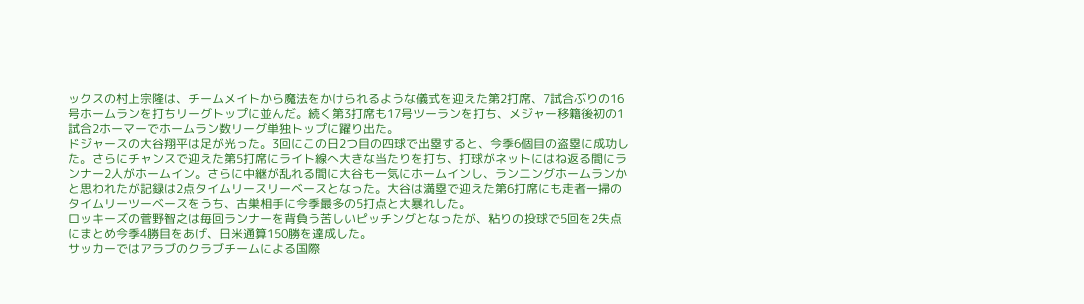ックスの村上宗隆は、チームメイトから魔法をかけられるような儀式を迎えた第2打席、7試合ぶりの16号ホームランを打ちリーグトップに並んだ。続く第3打席も17号ツーランを打ち、メジャー移籍後初の1試合2ホーマーでホームラン数リーグ単独トップに躍り出た。
ドジャースの大谷翔平は足が光った。3回にこの日2つ目の四球で出塁すると、今季6個目の盗塁に成功した。さらにチャンスで迎えた第5打席にライト線へ大きな当たりを打ち、打球がネットにはね返る間にランナー2人がホームイン。さらに中継が乱れる間に大谷も一気にホームインし、ランニングホームランかと思われたが記録は2点タイムリースリーベースとなった。大谷は満塁で迎えた第6打席にも走者一掃のタイムリーツーベースをうち、古巣相手に今季最多の5打点と大暴れした。
ロッキーズの菅野智之は毎回ランナーを背負う苦しいピッチングとなったが、粘りの投球で5回を2失点にまとめ今季4勝目をあげ、日米通算150勝を達成した。
サッカーではアラブのクラブチームによる国際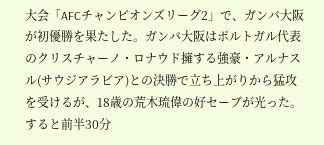大会「AFCチャンピオンズリーグ2」で、ガンバ大阪が初優勝を果たした。ガンバ大阪はポルトガル代表のクリスチャーノ・ロナウド擁する強豪・アルナスル(サウジアラビア)との決勝で立ち上がりから猛攻を受けるが、18歳の荒木琉偉の好セーブが光った。すると前半30分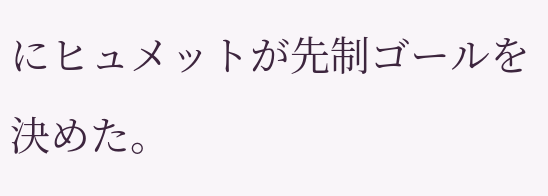にヒュメットが先制ゴールを決めた。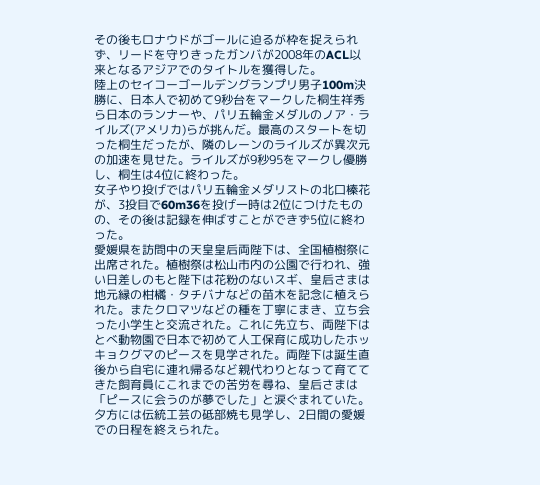その後もロナウドがゴールに迫るが枠を捉えられず、リードを守りきったガンバが2008年のACL以来となるアジアでのタイトルを獲得した。
陸上のセイコーゴールデングランプリ男子100m決勝に、日本人で初めて9秒台をマークした桐生祥秀ら日本のランナーや、パリ五輪金メダルのノア・ライルズ(アメリカ)らが挑んだ。最高のスタートを切った桐生だったが、隣のレーンのライルズが異次元の加速を見せた。ライルズが9秒95をマークし優勝し、桐生は4位に終わった。
女子やり投げではパリ五輪金メダリストの北口榛花が、3投目で60m36を投げ一時は2位につけたものの、その後は記録を伸ばすことができず5位に終わった。
愛媛県を訪問中の天皇皇后両陛下は、全国植樹祭に出席された。植樹祭は松山市内の公園で行われ、強い日差しのもと陛下は花粉のないスギ、皇后さまは地元縁の柑橘・タチバナなどの苗木を記念に植えられた。またクロマツなどの種を丁寧にまき、立ち会った小学生と交流された。これに先立ち、両陛下はとべ動物園で日本で初めて人工保育に成功したホッキョクグマのピースを見学された。両陛下は誕生直後から自宅に連れ帰るなど親代わりとなって育ててきた飼育員にこれまでの苦労を尋ね、皇后さまは「ピースに会うのが夢でした」と涙ぐまれていた。夕方には伝統工芸の砥部焼も見学し、2日間の愛媛での日程を終えられた。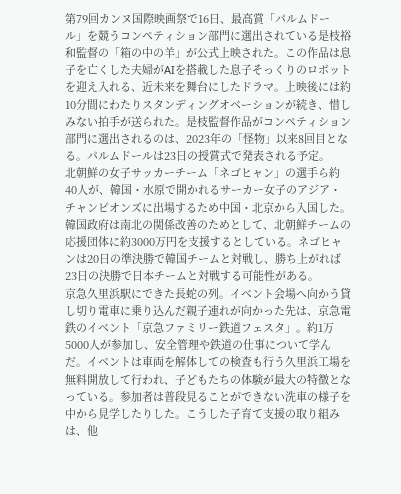第79回カンヌ国際映画祭で16日、最高賞「パルムドール」を競うコンペティション部門に選出されている是枝裕和監督の「箱の中の羊」が公式上映された。この作品は息子を亡くした夫婦がAIを搭載した息子そっくりのロボットを迎え入れる、近未来を舞台にしたドラマ。上映後には約10分間にわたりスタンディングオベーションが続き、惜しみない拍手が送られた。是枝監督作品がコンペティション部門に選出されるのは、2023年の「怪物」以来8回目となる。パルムドールは23日の授賞式で発表される予定。
北朝鮮の女子サッカーチーム「ネゴヒャン」の選手ら約40人が、韓国・水原で開かれるサーカー女子のアジア・チャンピオンズに出場するため中国・北京から入国した。韓国政府は南北の関係改善のためとして、北朝鮮チームの応援団体に約3000万円を支援するとしている。ネゴヒャンは20日の準決勝で韓国チームと対戦し、勝ち上がれば23日の決勝で日本チームと対戦する可能性がある。
京急久里浜駅にできた長蛇の列。イベント会場へ向かう貸し切り電車に乗り込んだ親子連れが向かった先は、京急電鉄のイベント「京急ファミリー鉄道フェスタ」。約1万5000人が参加し、安全管理や鉄道の仕事について学んだ。イベントは車両を解体しての検査も行う久里浜工場を無料開放して行われ、子どもたちの体験が最大の特徴となっている。参加者は普段見ることができない洗車の様子を中から見学したりした。こうした子育て支援の取り組みは、他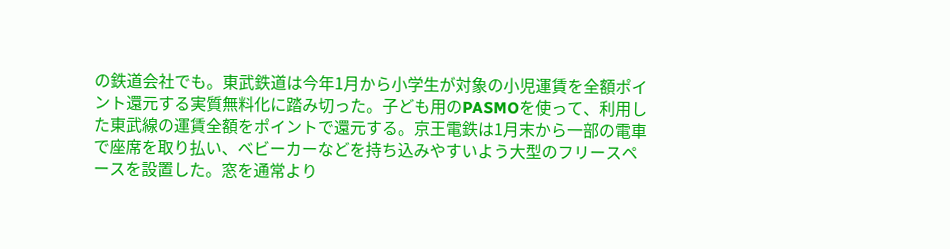の鉄道会社でも。東武鉄道は今年1月から小学生が対象の小児運賃を全額ポイント還元する実質無料化に踏み切った。子ども用のPASMOを使って、利用した東武線の運賃全額をポイントで還元する。京王電鉄は1月末から一部の電車で座席を取り払い、ベビーカーなどを持ち込みやすいよう大型のフリースペースを設置した。窓を通常より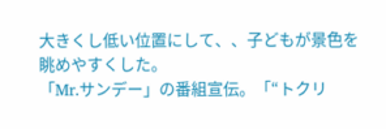大きくし低い位置にして、、子どもが景色を眺めやすくした。
「Mr.サンデー」の番組宣伝。「“トクリ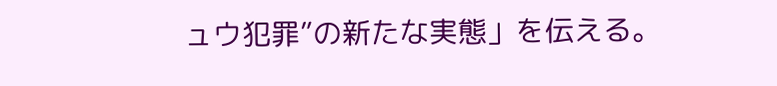ュウ犯罪”の新たな実態」を伝える。